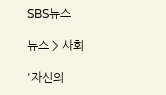SBS뉴스

뉴스 > 사회

'자신의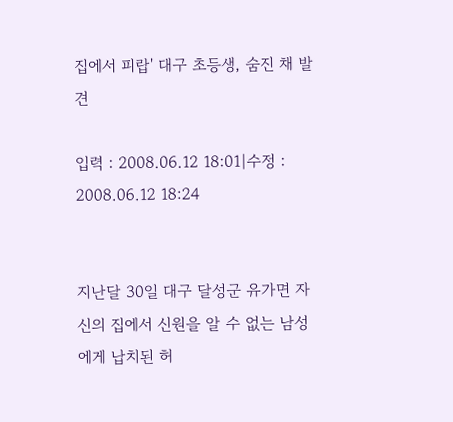집에서 피랍' 대구 초등생, 숨진 채 발견

입력 : 2008.06.12 18:01|수정 : 2008.06.12 18:24


지난달 30일 대구 달성군 유가면 자신의 집에서 신원을 알 수 없는 남성에게 납치된 허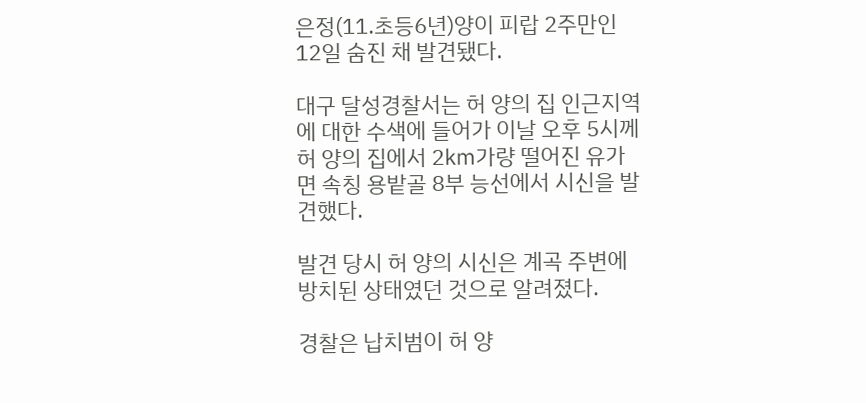은정(11.초등6년)양이 피랍 2주만인 12일 숨진 채 발견됐다.

대구 달성경찰서는 허 양의 집 인근지역에 대한 수색에 들어가 이날 오후 5시께 허 양의 집에서 2㎞가량 떨어진 유가면 속칭 용밭골 8부 능선에서 시신을 발견했다.

발견 당시 허 양의 시신은 계곡 주변에 방치된 상태였던 것으로 알려졌다.

경찰은 납치범이 허 양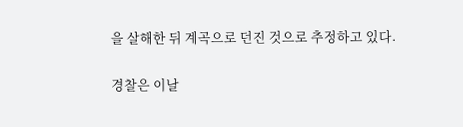을 살해한 뒤 계곡으로 던진 것으로 추정하고 있다.

경찰은 이날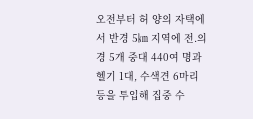오전부터 허 양의 자택에서 반경 5㎞ 지역에 전.의경 5개 중대 440여 명과 헬기 1대, 수색견 6마리 등을 투입해 집중 수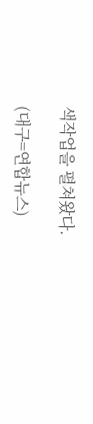색작업을 펼쳐왔다.

(대구=연합뉴스)